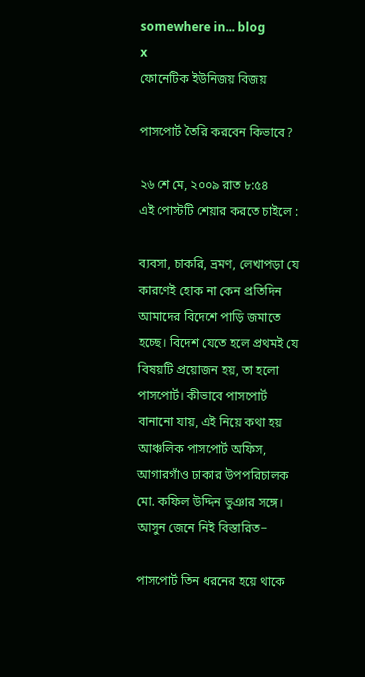somewhere in... blog
x
ফোনেটিক ইউনিজয় বিজয়

পাসপোর্ট তৈরি করবেন কিভাবে?

২৬ শে মে, ২০০৯ রাত ৮:৫৪
এই পোস্টটি শেয়ার করতে চাইলে :

ব্যবসা, চাকরি, ভ্রমণ, লেখাপড়া যে কারণেই হোক না কেন প্রতিদিন আমাদের বিদেশে পাড়ি জমাতে হচ্ছে। বিদেশ যেতে হলে প্রথমই যে বিষয়টি প্রয়োজন হয়, তা হলো পাসপোর্ট। কীভাবে পাসপোর্ট বানানো যায়, এই নিয়ে কথা হয় আঞ্চলিক পাসপোর্ট অফিস, আগারগাঁও ঢাকার উপপরিচালক মো. কফিল উদ্দিন ভুঞার সঙ্গে। আসুন জেনে নিই বিস্তারিত−

পাসপোর্ট তিন ধরনের হয়ে থাকে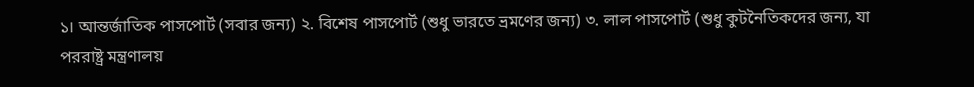১। আন্তর্জাতিক পাসপোর্ট (সবার জন্য) ২. বিশেষ পাসপোর্ট (শুধু ভারতে ভ্রমণের জন্য) ৩. লাল পাসপোর্ট (শুধু কুটনৈতিকদের জন্য, যা পররাষ্ট্র মন্ত্রণালয়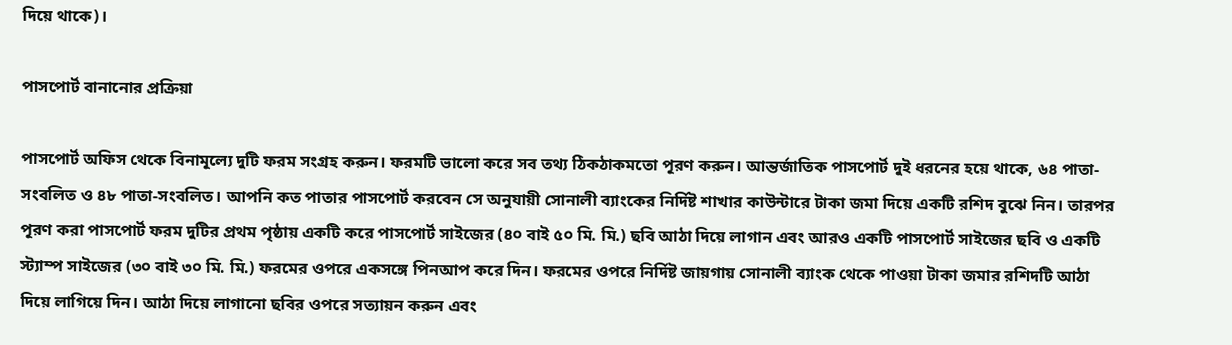দিয়ে থাকে)।

পাসপোর্ট বানানোর প্রক্রিয়া

পাসপোর্ট অফিস থেকে বিনামূল্যে দুটি ফরম সংগ্রহ করুন। ফরমটি ভালো করে সব তথ্য ঠিকঠাকমতো পূরণ করুন। আন্তর্জাতিক পাসপোর্ট দুই ধরনের হয়ে থাকে, ৬৪ পাতা-সংবলিত ও ৪৮ পাতা-সংবলিত। আপনি কত পাতার পাসপোর্ট করবেন সে অনুযায়ী সোনালী ব্যাংকের নির্দিষ্ট শাখার কাউন্টারে টাকা জমা দিয়ে একটি রশিদ বুঝে নিন। তারপর পূরণ করা পাসপোর্ট ফরম দুটির প্রথম পৃষ্ঠায় একটি করে পাসপোর্ট সাইজের (৪০ বাই ৫০ মি. মি.) ছবি আঠা দিয়ে লাগান এবং আরও একটি পাসপোর্ট সাইজের ছবি ও একটি স্ট্যাম্প সাইজের (৩০ বাই ৩০ মি. মি.) ফরমের ওপরে একসঙ্গে পিনআপ করে দিন। ফরমের ওপরে নির্দিষ্ট জায়গায় সোনালী ব্যাংক থেকে পাওয়া টাকা জমার রশিদটি আঠা দিয়ে লাগিয়ে দিন। আঠা দিয়ে লাগানো ছবির ওপরে সত্যায়ন করুন এবং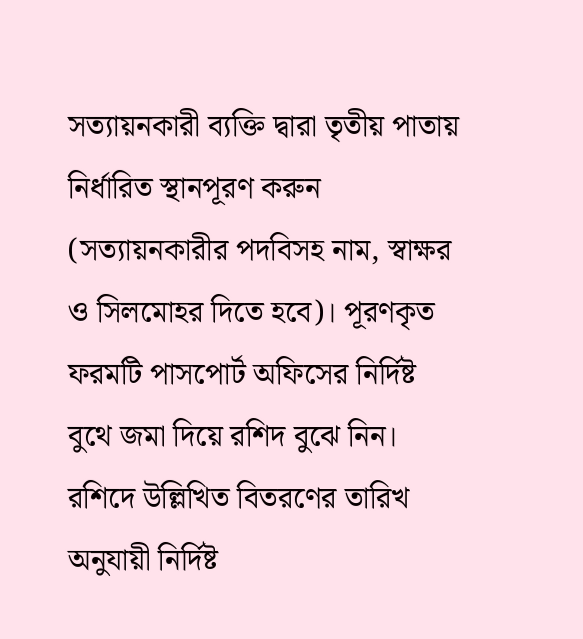সত্যায়নকারী ব্যক্তি দ্বারা তৃতীয় পাতায় নির্ধারিত স্থানপূরণ করুন (সত্যায়নকারীর পদবিসহ নাম, স্বাক্ষর ও সিলমোহর দিতে হবে)। পূরণকৃত ফরমটি পাসপোর্ট অফিসের নির্দিষ্ট বুথে জমা দিয়ে রশিদ বুঝে নিন। রশিদে উল্লিখিত বিতরণের তারিখ অনুযায়ী নির্দিষ্ট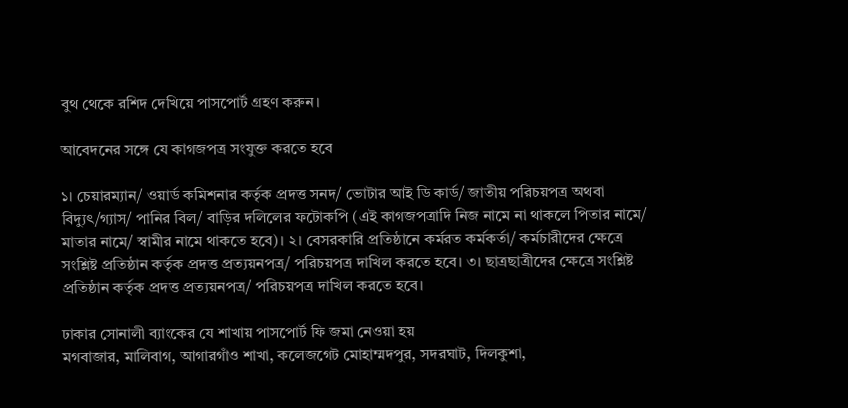বুথ থেকে রশিদ দেখিয়ে পাসপোর্ট গ্রহণ করুন।

আবেদনের সঙ্গে যে কাগজপত্র সংযুক্ত করতে হবে

১। চেয়ারম্যান/ ওয়ার্ড কমিশনার কর্তৃক প্রদত্ত সনদ/ ভোটার আই ডি কার্ড/ জাতীয় পরিচয়পত্র অথবা বিদ্যুৎ/গ্যাস/ পানির বিল/ বাড়ির দলিলের ফটোকপি (এই কাগজপত্রাদি নিজ নামে না থাকলে পিতার নামে/ মাতার নামে/ স্বামীর নামে থাকতে হবে)। ২। বেসরকারি প্রতিষ্ঠানে কর্মরত কর্মকর্তা/ কর্মচারীদের ক্ষেত্রে সংশ্লিষ্ট প্রতিষ্ঠান কর্তৃক প্রদত্ত প্রত্যয়নপত্র/ পরিচয়পত্র দাখিল করতে হবে। ৩। ছাত্রছাত্রীদের ক্ষেত্রে সংশ্লিষ্ট প্রতিষ্ঠান কর্তৃক প্রদত্ত প্রত্যয়নপত্র/ পরিচয়পত্র দাখিল করতে হবে।

ঢাকার সোনালী ব্যাংকের যে শাখায় পাসপোর্ট ফি জমা নেওয়া হয়
মগবাজার, মালিবাগ, আগারগাঁও শাখা, কলেজগেট মোহাম্মদপুর, সদরঘাট, দিলকুশা,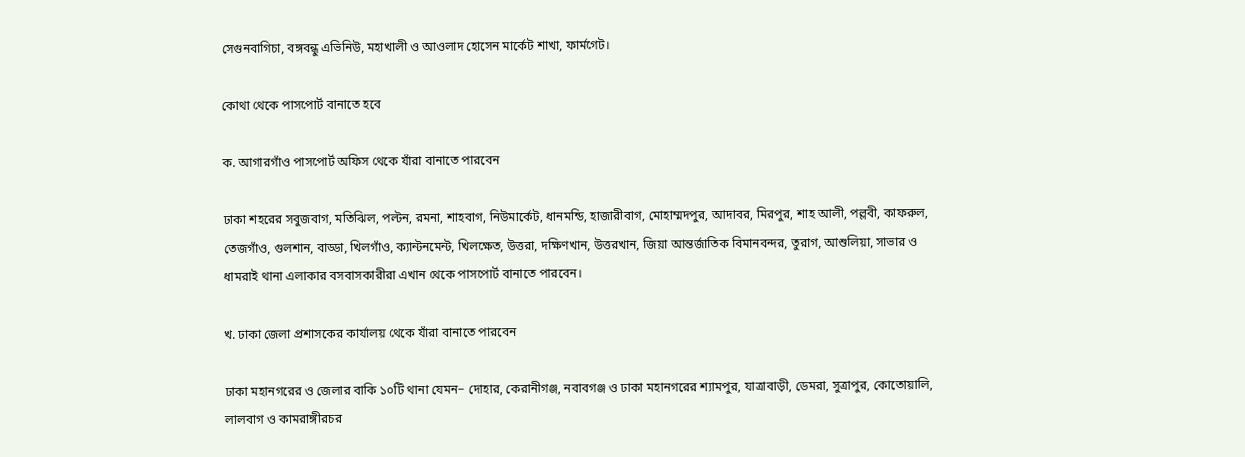সেগুনবাগিচা, বঙ্গবন্ধু এভিনিউ, মহাখালী ও আওলাদ হোসেন মার্কেট শাখা, ফার্মগেট।

কোথা থেকে পাসপোর্ট বানাতে হবে

ক. আগারগাঁও পাসপোর্ট অফিস থেকে যাঁরা বানাতে পারবেন

ঢাকা শহরের সবুজবাগ, মতিঝিল, পল্টন, রমনা, শাহবাগ, নিউমার্কেট, ধানমন্ডি, হাজারীবাগ, মোহাম্মদপুর, আদাবর, মিরপুর, শাহ আলী, পল্লবী, কাফরুল, তেজগাঁও, গুলশান, বাড্ডা, খিলগাঁও, ক্যান্টনমেন্ট, খিলক্ষেত, উত্তরা, দক্ষিণখান, উত্তরখান, জিয়া আন্তর্জাতিক বিমানবন্দর, তুরাগ, আশুলিয়া, সাভার ও ধামরাই থানা এলাকার বসবাসকারীরা এখান থেকে পাসপোর্ট বানাতে পারবেন।

খ. ঢাকা জেলা প্রশাসকের কার্যালয় থেকে যাঁরা বানাতে পারবেন

ঢাকা মহানগরের ও জেলার বাকি ১০টি থানা যেমন− দোহার, কেরানীগঞ্জ, নবাবগঞ্জ ও ঢাকা মহানগরের শ্যামপুর, যাত্রাবাড়ী, ডেমরা, সুত্রাপুর, কোতোয়ালি, লালবাগ ও কামরাঙ্গীরচর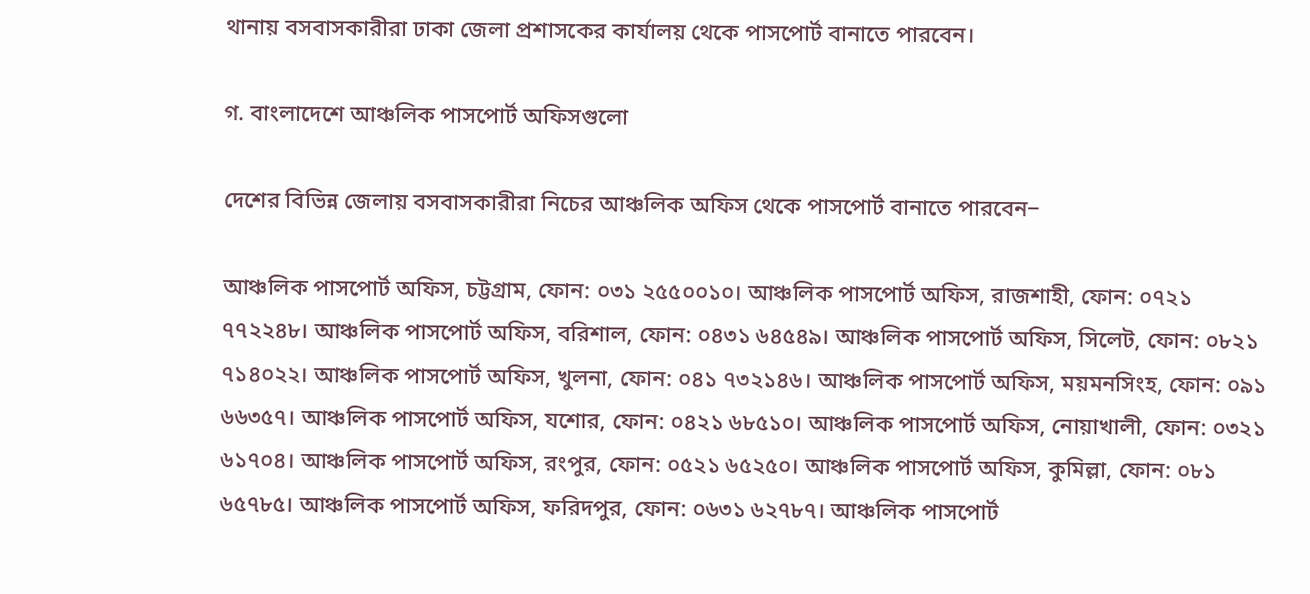থানায় বসবাসকারীরা ঢাকা জেলা প্রশাসকের কার্যালয় থেকে পাসপোর্ট বানাতে পারবেন।

গ. বাংলাদেশে আঞ্চলিক পাসপোর্ট অফিসগুলো

দেশের বিভিন্ন জেলায় বসবাসকারীরা নিচের আঞ্চলিক অফিস থেকে পাসপোর্ট বানাতে পারবেন−

আঞ্চলিক পাসপোর্ট অফিস, চট্টগ্রাম, ফোন: ০৩১ ২৫৫০০১০। আঞ্চলিক পাসপোর্ট অফিস, রাজশাহী, ফোন: ০৭২১ ৭৭২২৪৮। আঞ্চলিক পাসপোর্ট অফিস, বরিশাল, ফোন: ০৪৩১ ৬৪৫৪৯। আঞ্চলিক পাসপোর্ট অফিস, সিলেট, ফোন: ০৮২১ ৭১৪০২২। আঞ্চলিক পাসপোর্ট অফিস, খুলনা, ফোন: ০৪১ ৭৩২১৪৬। আঞ্চলিক পাসপোর্ট অফিস, ময়মনসিংহ, ফোন: ০৯১ ৬৬৩৫৭। আঞ্চলিক পাসপোর্ট অফিস, যশোর, ফোন: ০৪২১ ৬৮৫১০। আঞ্চলিক পাসপোর্ট অফিস, নোয়াখালী, ফোন: ০৩২১ ৬১৭০৪। আঞ্চলিক পাসপোর্ট অফিস, রংপুর, ফোন: ০৫২১ ৬৫২৫০। আঞ্চলিক পাসপোর্ট অফিস, কুমিল্লা, ফোন: ০৮১ ৬৫৭৮৫। আঞ্চলিক পাসপোর্ট অফিস, ফরিদপুর, ফোন: ০৬৩১ ৬২৭৮৭। আঞ্চলিক পাসপোর্ট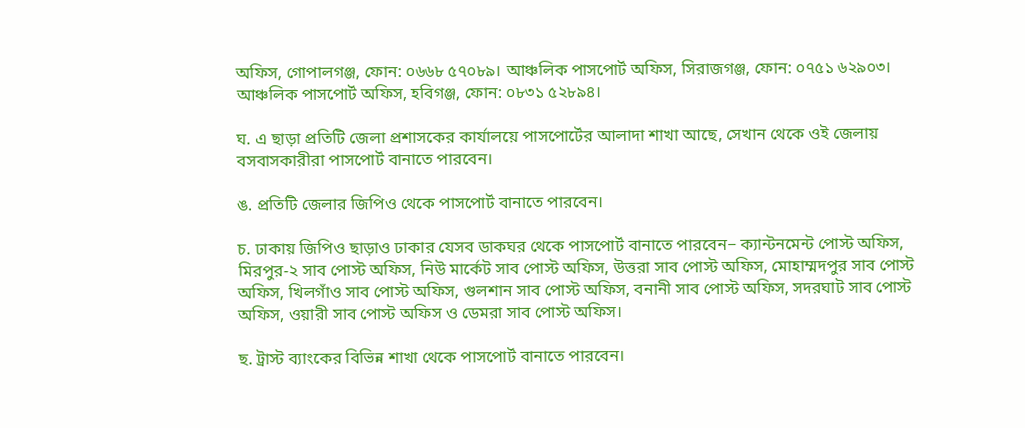অফিস, গোপালগঞ্জ, ফোন: ০৬৬৮ ৫৭০৮৯। আঞ্চলিক পাসপোর্ট অফিস, সিরাজগঞ্জ, ফোন: ০৭৫১ ৬২৯০৩। আঞ্চলিক পাসপোর্ট অফিস, হবিগঞ্জ, ফোন: ০৮৩১ ৫২৮৯৪।

ঘ. এ ছাড়া প্রতিটি জেলা প্রশাসকের কার্যালয়ে পাসপোর্টের আলাদা শাখা আছে, সেখান থেকে ওই জেলায় বসবাসকারীরা পাসপোর্ট বানাতে পারবেন।

ঙ. প্রতিটি জেলার জিপিও থেকে পাসপোর্ট বানাতে পারবেন।

চ. ঢাকায় জিপিও ছাড়াও ঢাকার যেসব ডাকঘর থেকে পাসপোর্ট বানাতে পারবেন− ক্যান্টনমেন্ট পোস্ট অফিস, মিরপুর-২ সাব পোস্ট অফিস, নিউ মার্কেট সাব পোস্ট অফিস, উত্তরা সাব পোস্ট অফিস, মোহাম্মদপুর সাব পোস্ট অফিস, খিলগাঁও সাব পোস্ট অফিস, গুলশান সাব পোস্ট অফিস, বনানী সাব পোস্ট অফিস, সদরঘাট সাব পোস্ট অফিস, ওয়ারী সাব পোস্ট অফিস ও ডেমরা সাব পোস্ট অফিস।

ছ. ট্রাস্ট ব্যাংকের বিভিন্ন শাখা থেকে পাসপোর্ট বানাতে পারবেন।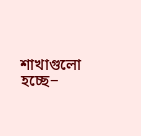শাখাগুলো হচ্ছে−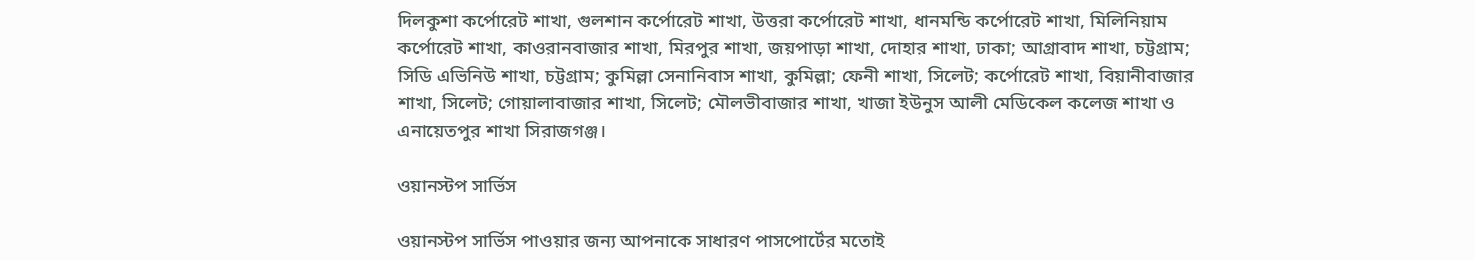দিলকুশা কর্পোরেট শাখা, গুলশান কর্পোরেট শাখা, উত্তরা কর্পোরেট শাখা, ধানমন্ডি কর্পোরেট শাখা, মিলিনিয়াম কর্পোরেট শাখা, কাওরানবাজার শাখা, মিরপুর শাখা, জয়পাড়া শাখা, দোহার শাখা, ঢাকা; আগ্রাবাদ শাখা, চট্টগ্রাম; সিডি এভিনিউ শাখা, চট্টগ্রাম; কুমিল্লা সেনানিবাস শাখা, কুমিল্লা; ফেনী শাখা, সিলেট; কর্পোরেট শাখা, বিয়ানীবাজার শাখা, সিলেট; গোয়ালাবাজার শাখা, সিলেট; মৌলভীবাজার শাখা, খাজা ইউনুস আলী মেডিকেল কলেজ শাখা ও এনায়েতপুর শাখা সিরাজগঞ্জ।

ওয়ানস্টপ সার্ভিস

ওয়ানস্টপ সার্ভিস পাওয়ার জন্য আপনাকে সাধারণ পাসপোর্টের মতোই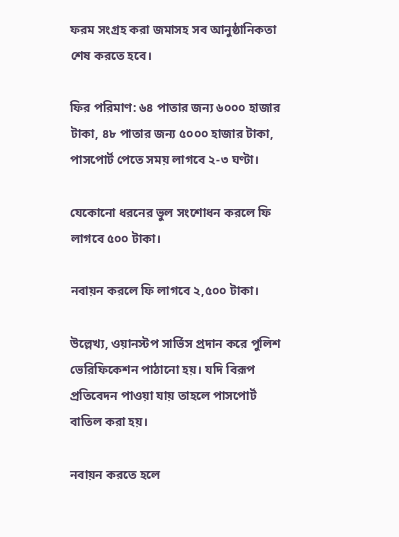ফরম সংগ্রহ করা জমাসহ সব আনুষ্ঠানিকতা শেষ করতে হবে।

ফির পরিমাণ: ৬৪ পাতার জন্য ৬০০০ হাজার টাকা, ৪৮ পাতার জন্য ৫০০০ হাজার টাকা, পাসপোর্ট পেতে সময় লাগবে ২-৩ ঘণ্টা।

যেকোনো ধরনের ভুল সংশোধন করলে ফি লাগবে ৫০০ টাকা।

নবায়ন করলে ফি লাগবে ২,৫০০ টাকা।

উল্লেখ্য, ওয়ানস্টপ সার্ভিস প্রদান করে পুলিশ ভেরিফিকেশন পাঠানো হয়। যদি বিরূপ প্রতিবেদন পাওয়া যায় তাহলে পাসপোর্ট বাতিল করা হয়।

নবায়ন করতে হলে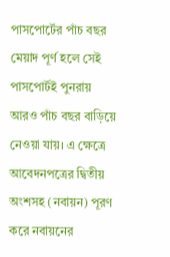পাসপোর্টের পাঁচ বছর মেয়াদ পূর্ণ হলে সেই পাসপোর্টই পুনরায় আরও পাঁচ বছর বাড়িয়ে নেওয়া যায়। এ ক্ষেত্রে আবেদনপত্রের দ্বিতীয় অংশসহ (নবায়ন) পূরণ করে নবায়নের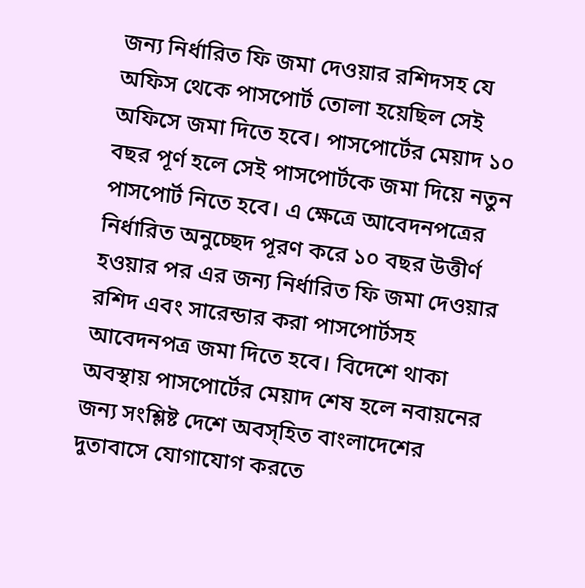জন্য নির্ধারিত ফি জমা দেওয়ার রশিদসহ যে অফিস থেকে পাসপোর্ট তোলা হয়েছিল সেই অফিসে জমা দিতে হবে। পাসপোর্টের মেয়াদ ১০ বছর পূর্ণ হলে সেই পাসপোর্টকে জমা দিয়ে নতুন পাসপোর্ট নিতে হবে। এ ক্ষেত্রে আবেদনপত্রের নির্ধারিত অনুচ্ছেদ পূরণ করে ১০ বছর উত্তীর্ণ হওয়ার পর এর জন্য নির্ধারিত ফি জমা দেওয়ার রশিদ এবং সারেন্ডার করা পাসপোর্টসহ আবেদনপত্র জমা দিতে হবে। বিদেশে থাকা অবস্থায় পাসপোর্টের মেয়াদ শেষ হলে নবায়নের জন্য সংশ্লিষ্ট দেশে অবস্হিত বাংলাদেশের দুতাবাসে যোগাযোগ করতে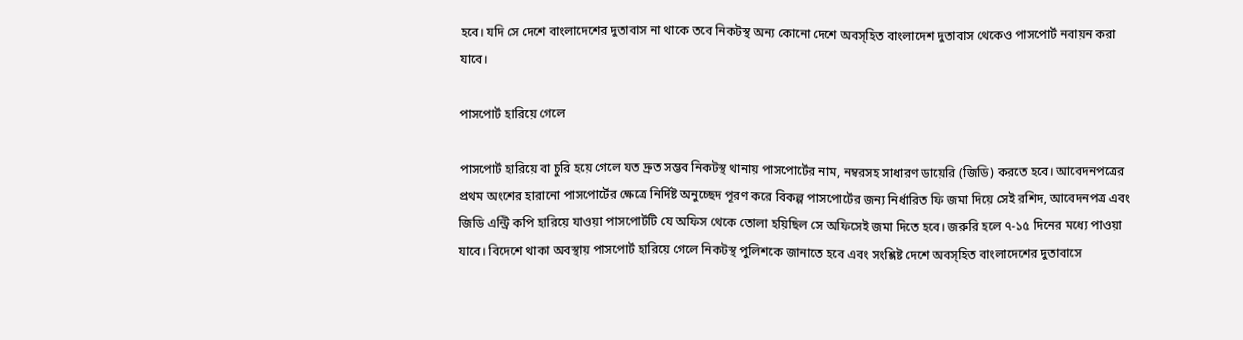হবে। যদি সে দেশে বাংলাদেশের দুতাবাস না থাকে তবে নিকটস্থ অন্য কোনো দেশে অবস্হিত বাংলাদেশ দুতাবাস থেকেও পাসপোর্ট নবায়ন করা যাবে।

পাসপোর্ট হারিয়ে গেলে

পাসপোর্ট হারিয়ে বা চুরি হয়ে গেলে যত দ্রুত সম্ভব নিকটস্থ থানায় পাসপোর্টের নাম, নম্বরসহ সাধারণ ডায়েরি (জিডি) করতে হবে। আবেদনপত্রের প্রথম অংশের হারানো পাসপোর্টের ক্ষেত্রে নির্দিষ্ট অনুচ্ছেদ পূরণ করে বিকল্প পাসপোর্টের জন্য নির্ধারিত ফি জমা দিয়ে সেই রশিদ, আবেদনপত্র এবং জিডি এন্ট্রি কপি হারিয়ে যাওয়া পাসপোর্টটি যে অফিস থেকে তোলা হয়িছিল সে অফিসেই জমা দিতে হবে। জরুরি হলে ৭-১৫ দিনের মধ্যে পাওয়া যাবে। বিদেশে থাকা অবস্থায় পাসপোর্ট হারিয়ে গেলে নিকটস্থ পুলিশকে জানাতে হবে এবং সংশ্লিষ্ট দেশে অবস্হিত বাংলাদেশের দুতাবাসে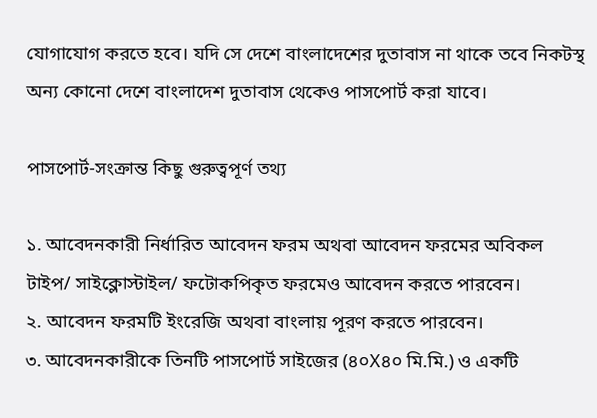যোগাযোগ করতে হবে। যদি সে দেশে বাংলাদেশের দুতাবাস না থাকে তবে নিকটস্থ অন্য কোনো দেশে বাংলাদেশ দুতাবাস থেকেও পাসপোর্ট করা যাবে।

পাসপোর্ট-সংক্রান্ত কিছু গুরুত্বপূর্ণ তথ্য

১. আবেদনকারী নির্ধারিত আবেদন ফরম অথবা আবেদন ফরমের অবিকল টাইপ/ সাইক্লোস্টাইল/ ফটোকপিকৃত ফরমেও আবেদন করতে পারবেন।
২. আবেদন ফরমটি ইংরেজি অথবা বাংলায় পূরণ করতে পারবেন।
৩. আবেদনকারীকে তিনটি পাসপোর্ট সাইজের (৪০X৪০ মি.মি.) ও একটি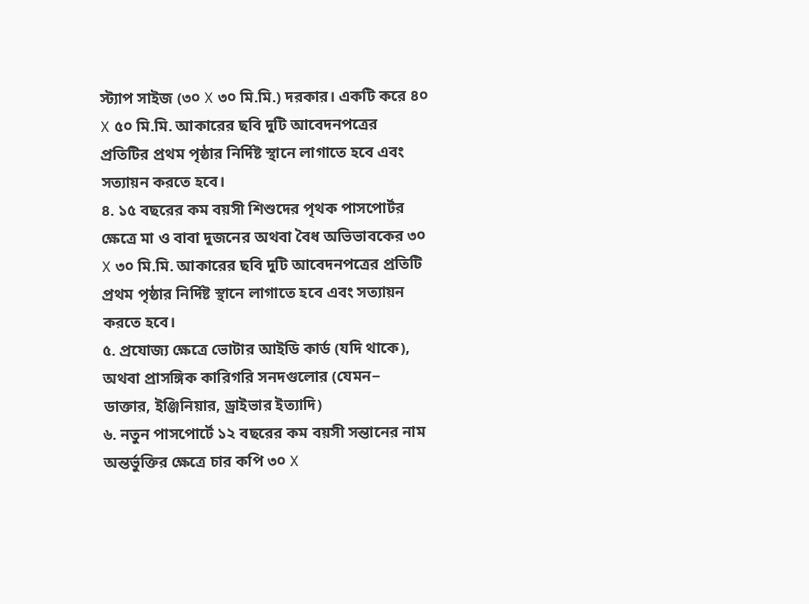স্ট্যাপ সাইজ (৩০ X ৩০ মি.মি.) দরকার। একটি করে ৪০ X ৫০ মি.মি. আকারের ছবি দুটি আবেদনপত্রের প্রতিটির প্রথম পৃষ্ঠার নির্দিষ্ট স্থানে লাগাতে হবে এবং সত্যায়ন করতে হবে।
৪. ১৫ বছরের কম বয়সী শিশুদের পৃথক পাসপোর্টর ক্ষেত্রে মা ও বাবা দুজনের অথবা বৈধ অভিভাবকের ৩০ X ৩০ মি.মি. আকারের ছবি দুটি আবেদনপত্রের প্রতিটি প্রথম পৃষ্ঠার নির্দিষ্ট স্থানে লাগাতে হবে এবং সত্যায়ন করতে হবে।
৫. প্রযোজ্য ক্ষেত্রে ভোটার আইডি কার্ড (যদি থাকে), অথবা প্রাসঙ্গিক কারিগরি সনদগুলোর (যেমন− ডাক্তার, ইঞ্জিনিয়ার, ড্রাইভার ইত্যাদি)
৬. নতুন পাসপোর্টে ১২ বছরের কম বয়সী সন্তানের নাম অন্তর্ভুক্তির ক্ষেত্রে চার কপি ৩০ X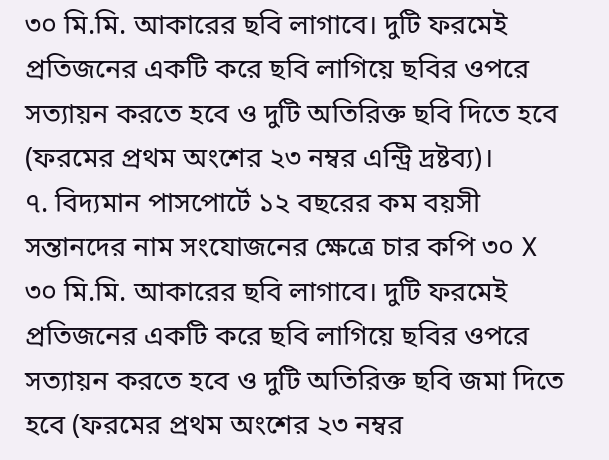৩০ মি.মি. আকারের ছবি লাগাবে। দুটি ফরমেই প্রতিজনের একটি করে ছবি লাগিয়ে ছবির ওপরে সত্যায়ন করতে হবে ও দুটি অতিরিক্ত ছবি দিতে হবে (ফরমের প্রথম অংশের ২৩ নম্বর এন্ট্রি দ্রষ্টব্য)।
৭. বিদ্যমান পাসপোর্টে ১২ বছরের কম বয়সী সন্তানদের নাম সংযোজনের ক্ষেত্রে চার কপি ৩০ X ৩০ মি.মি. আকারের ছবি লাগাবে। দুটি ফরমেই প্রতিজনের একটি করে ছবি লাগিয়ে ছবির ওপরে সত্যায়ন করতে হবে ও দুটি অতিরিক্ত ছবি জমা দিতে হবে (ফরমের প্রথম অংশের ২৩ নম্বর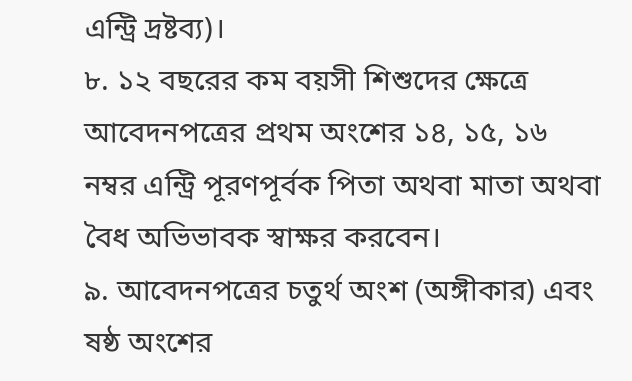এন্ট্রি দ্রষ্টব্য)।
৮. ১২ বছরের কম বয়সী শিশুদের ক্ষেত্রে আবেদনপত্রের প্রথম অংশের ১৪, ১৫, ১৬ নম্বর এন্ট্রি পূরণপূর্বক পিতা অথবা মাতা অথবা বৈধ অভিভাবক স্বাক্ষর করবেন।
৯. আবেদনপত্রের চতুর্থ অংশ (অঙ্গীকার) এবং ষষ্ঠ অংশের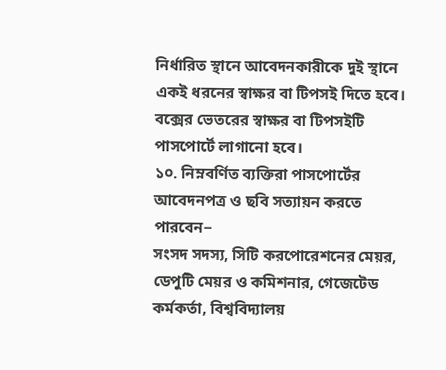নির্ধারিত স্থানে আবেদনকারীকে দুই স্থানে একই ধরনের স্বাক্ষর বা টিপসই দিতে হবে। বক্সের ভেতরের স্বাক্ষর বা টিপসইটি পাসপোর্টে লাগানো হবে।
১০. নিম্নবর্ণিত ব্যক্তিরা পাসপোর্টের আবেদনপত্র ও ছবি সত্যায়ন করতে পারবেন−
সংসদ সদস্য, সিটি করপোরেশনের মেয়র, ডেপুটি মেয়র ও কমিশনার, গেজেটেড কর্মকর্তা, বিশ্ববিদ্যালয়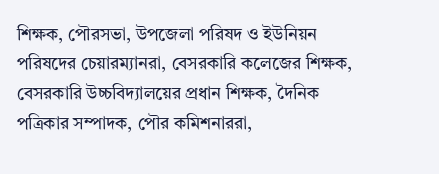শিক্ষক, পৌরসভা, উপজেলা পরিষদ ও ইউনিয়ন পরিষদের চেয়ারম্যানরা, বেসরকারি কলেজের শিক্ষক, বেসরকারি উচ্চবিদ্যালয়ের প্রধান শিক্ষক, দৈনিক পত্রিকার সম্পাদক, পৌর কমিশনাররা,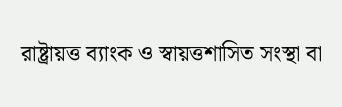রাষ্ট্রায়ত্ত ব্যাংক ও স্বায়ত্তশাসিত সংস্থা বা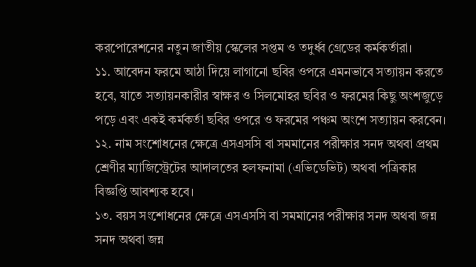করপোরেশনের নতুন জাতীয় স্কেলের সপ্তম ও তদুর্ধ্ব গ্রেডের কর্মকর্তারা।
১১. আবেদন ফরমে আঠা দিয়ে লাগানো ছবির ওপরে এমনভাবে সত্যায়ন করতে হবে, যাতে সত্যায়নকারীর স্বাক্ষর ও সিলমোহর ছবির ও ফরমের কিছু অংশজুড়ে পড়ে এবং একই কর্মকর্তা ছবির ওপরে ও ফরমের পঞ্চম অংশে সত্যায়ন করবেন।
১২. নাম সংশোধনের ক্ষেত্রে এসএসসি বা সমমানের পরীক্ষার সনদ অথবা প্রথম শ্রেণীর ম্যাজিস্ট্রেটের আদালতের হলফনামা (এভিডেভিট) অথবা পত্রিকার বিজ্ঞপ্তি আবশ্যক হবে।
১৩. বয়স সংশোধনের ক্ষেত্রে এসএসসি বা সমমানের পরীক্ষার সনদ অথবা জন্ন সনদ অথবা জন্ন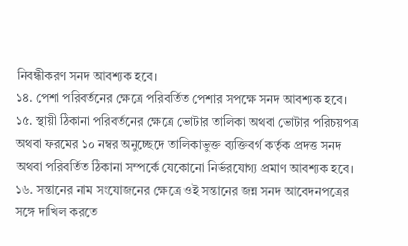নিবন্ধীকরণ সনদ আবশ্যক হবে।
১৪. পেশা পরিবর্তনের ক্ষেত্রে পরিবর্তিত পেশার সপক্ষে সনদ আবশ্যক হবে।
১৫. স্থায়ী ঠিকানা পরিবর্তনের ক্ষেত্রে ভোটার তালিকা অথবা ভোটার পরিচয়পত্র অথবা ফরমের ১০ নম্বর অনুচ্ছেদে তালিকাভুক্ত ব্যক্তিবর্গ কর্তৃক প্রদত্ত সনদ অথবা পরিবর্তিত ঠিকানা সম্পর্কে যেকোনো নির্ভরযোগ্য প্রমাণ আবশ্যক হবে।
১৬. সন্তানের নাম সংযোজনের ক্ষেত্রে ওই সন্তানের জন্ন সনদ আবেদনপত্রের সঙ্গে দাখিল করতে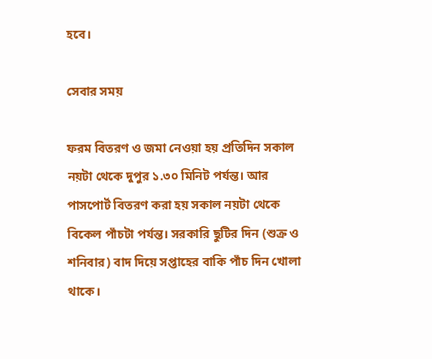হবে।

সেবার সময়

ফরম বিতরণ ও জমা নেওয়া হয় প্রতিদিন সকাল নয়টা থেকে দুপুর ১.৩০ মিনিট পর্যন্ত। আর পাসপোর্ট বিতরণ করা হয় সকাল নয়টা থেকে বিকেল পাঁচটা পর্যন্ত। সরকারি ছুটির দিন (শুক্র ও শনিবার) বাদ দিয়ে সপ্তাহের বাকি পাঁচ দিন খোলা থাকে।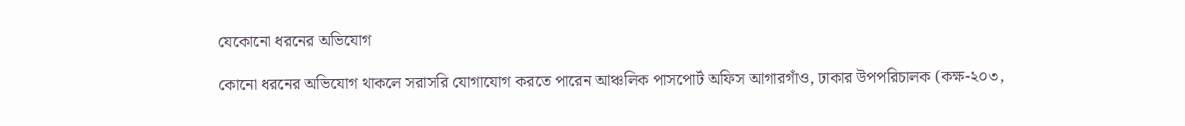যেকোনো ধরনের অভিযোগ

কোনো ধরনের অভিযোগ থাকলে সরাসরি যোগাযোগ করতে পারেন আঞ্চলিক পাসপোর্ট অফিস আগারগাঁও, ঢাকার উপপরিচালক (কক্ষ-২০৩,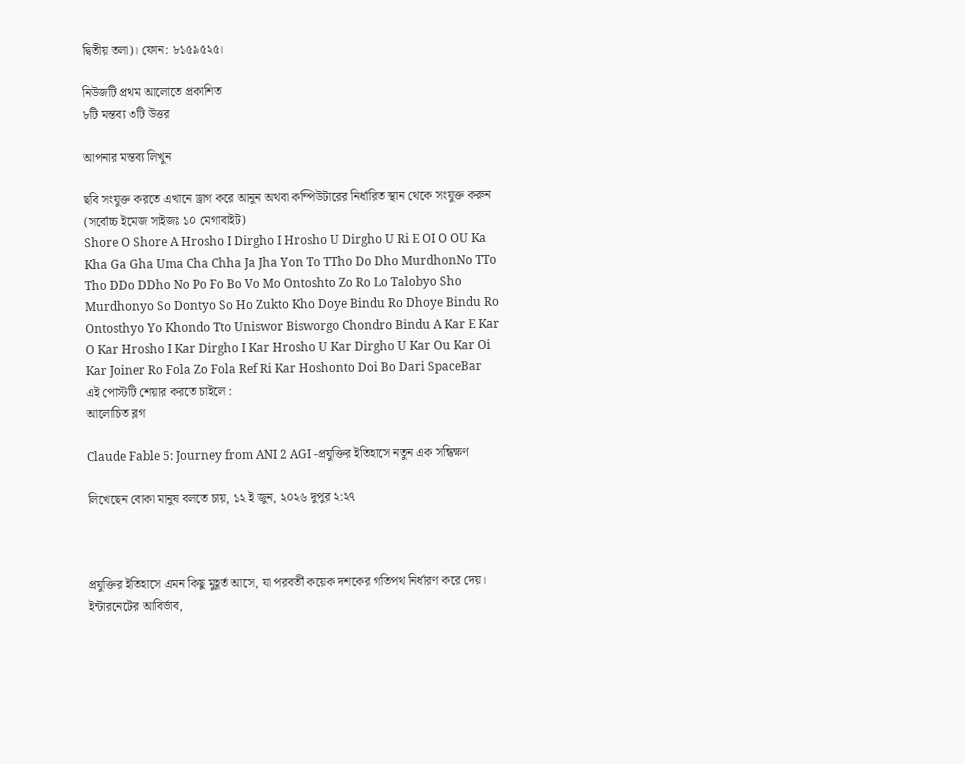দ্বিতীয় তলা)। ফোন: ৮১৫৯৫২৫।

নিউজটি প্রথম আলোতে প্রকাশিত
৮টি মন্তব্য ৩টি উত্তর

আপনার মন্তব্য লিখুন

ছবি সংযুক্ত করতে এখানে ড্রাগ করে আনুন অথবা কম্পিউটারের নির্ধারিত স্থান থেকে সংযুক্ত করুন (সর্বোচ্চ ইমেজ সাইজঃ ১০ মেগাবাইট)
Shore O Shore A Hrosho I Dirgho I Hrosho U Dirgho U Ri E OI O OU Ka Kha Ga Gha Uma Cha Chha Ja Jha Yon To TTho Do Dho MurdhonNo TTo Tho DDo DDho No Po Fo Bo Vo Mo Ontoshto Zo Ro Lo Talobyo Sho Murdhonyo So Dontyo So Ho Zukto Kho Doye Bindu Ro Dhoye Bindu Ro Ontosthyo Yo Khondo Tto Uniswor Bisworgo Chondro Bindu A Kar E Kar O Kar Hrosho I Kar Dirgho I Kar Hrosho U Kar Dirgho U Kar Ou Kar Oi Kar Joiner Ro Fola Zo Fola Ref Ri Kar Hoshonto Doi Bo Dari SpaceBar
এই পোস্টটি শেয়ার করতে চাইলে :
আলোচিত ব্লগ

Claude Fable 5: Journey from ANI 2 AGI -প্রযুক্তির ইতিহাসে নতুন এক সন্ধিক্ষণ

লিখেছেন বোকা মানুষ বলতে চায়, ১২ ই জুন, ২০২৬ দুপুর ২:২৭



প্রযুক্তির ইতিহাসে এমন কিছু মুহূর্ত আসে, যা পরবর্তী কয়েক দশকের গতিপথ নির্ধারণ করে দেয়। ইন্টারনেটের আবির্ভাব,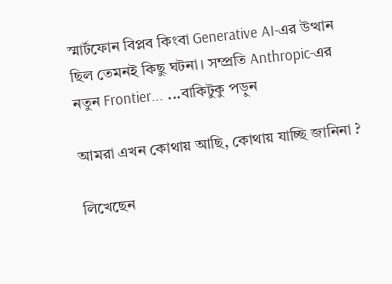স্মার্টফোন বিপ্লব কিংবা Generative AI-এর উত্থান ছিল তেমনই কিছু ঘটনা। সম্প্রতি Anthropic-এর নতুন Frontier... ...বাকিটুকু পড়ুন

আমরা এখন কোথায় আছি, কোথায় যাচ্ছি জানিনা ?

লিখেছেন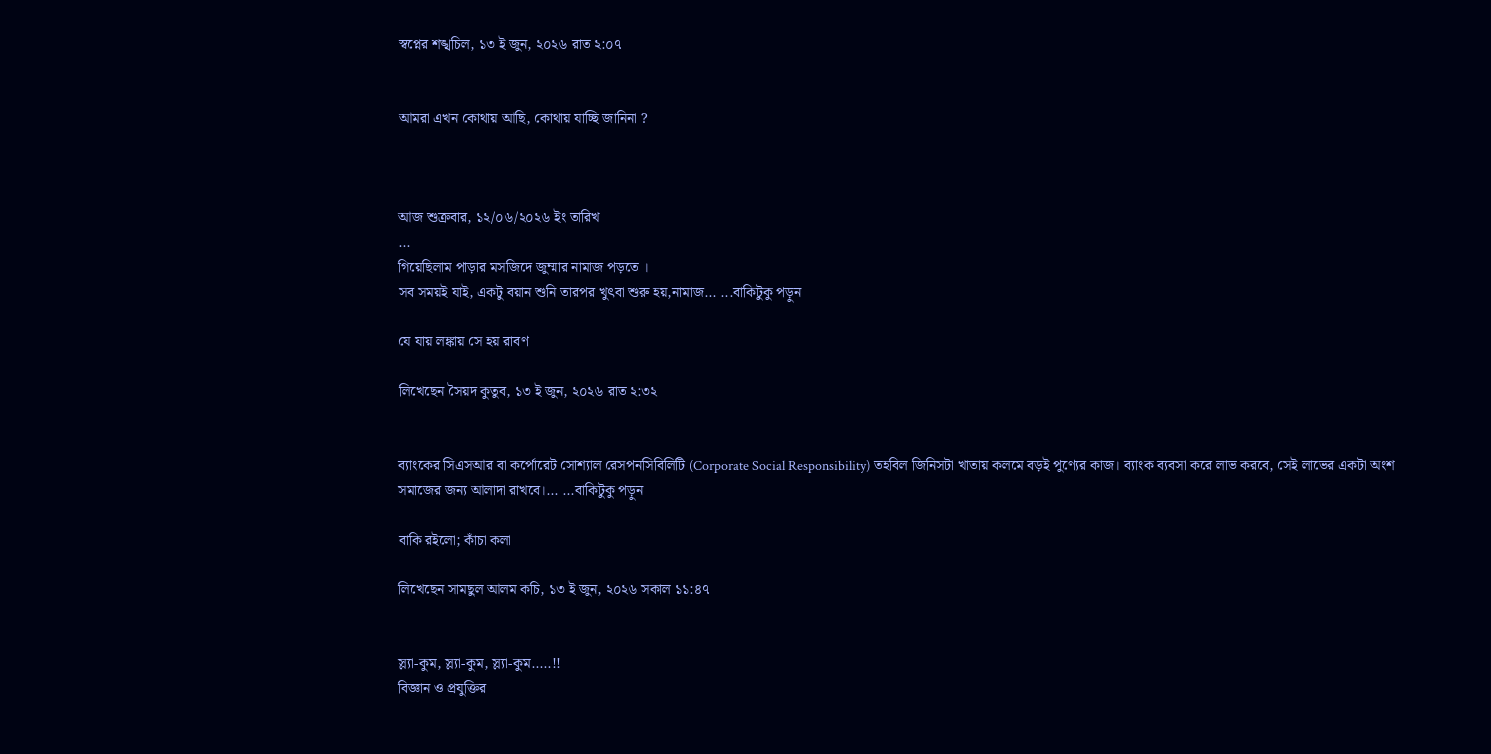স্বপ্নের শঙ্খচিল, ১৩ ই জুন, ২০২৬ রাত ২:০৭


আমরা এখন কোথায় আছি, কোথায় যাচ্ছি জানিনা ?



আজ শুক্রবার, ১২/০৬/২০২৬ ইং তারিখ
...
গিয়েছিলাম পাড়ার মসজিদে জুম্মার নামাজ পড়তে ।
সব সময়ই যাই, একটু বয়ান শুনি তারপর খুৎবা শুরু হয়,নামাজ... ...বাকিটুকু পড়ুন

যে যায় লঙ্কায় সে হয় রাবণ

লিখেছেন সৈয়দ কুতুব, ১৩ ই জুন, ২০২৬ রাত ২:৩২


ব্যাংকের সিএসআর বা কর্পোরেট সোশ্যাল রেসপনসিবিলিটি (Corporate Social Responsibility) তহবিল জিনিসটা খাতায় কলমে বড়ই পুণ্যের কাজ। ব্যাংক ব্যবসা করে লাভ করবে, সেই লাভের একটা অংশ সমাজের জন্য আলাদা রাখবে।... ...বাকিটুকু পড়ুন

বাকি রইলো; কাঁচা কলা

লিখেছেন সামছুল আলম কচি, ১৩ ই জুন, ২০২৬ সকাল ১১:৪৭


স্ল্যা-কুম, স্ল্যা-কুম, স্ল্যা-কুম.....!!
বিজ্ঞান ও প্রযুক্তির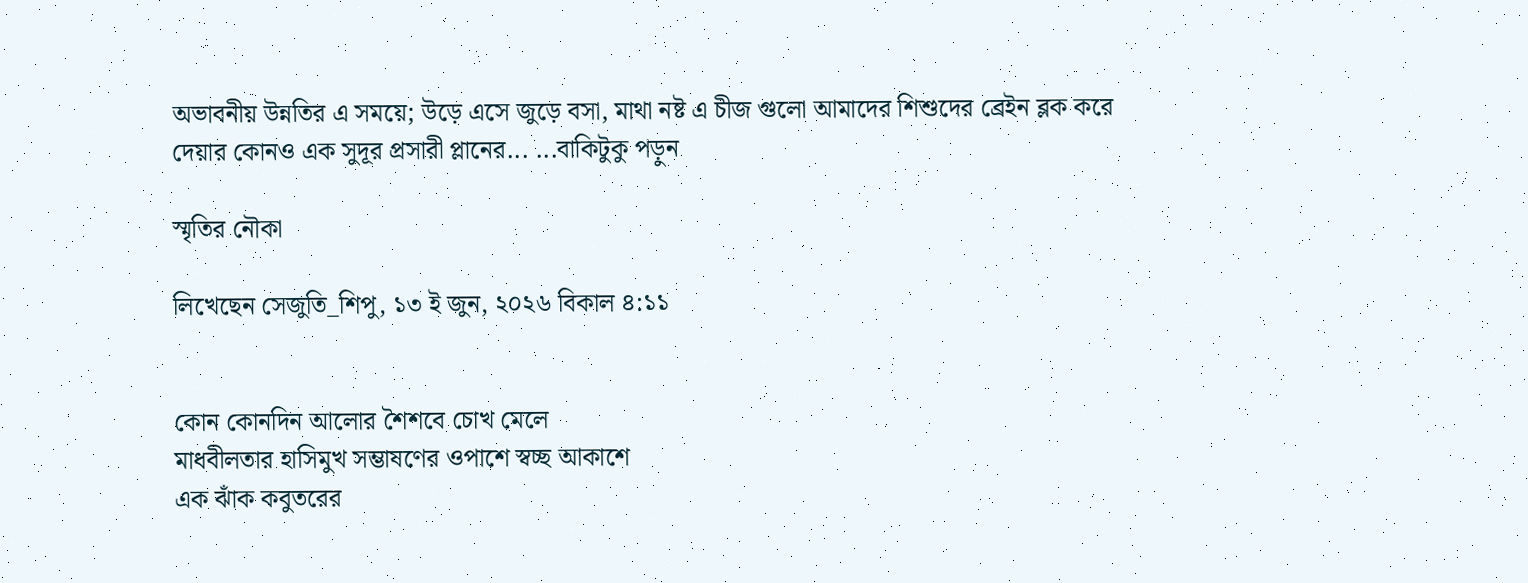অভাবনীয় উন্নতির এ সময়ে; উড়ে এসে জুড়ে বসা, মাথা নষ্ট এ চীজ গুলো আমাদের শিশুদের ব্রেইন ব্লক করে দেয়ার কোনও এক সুদূর প্রসারী প্লানের... ...বাকিটুকু পড়ুন

স্মৃতির নৌকা

লিখেছেন সেজুতি_শিপু, ১৩ ই জুন, ২০২৬ বিকাল ৪:১১


কোন কোনদিন আলোর শৈশবে চোখ মেলে
মাধবীলতার হাসিমুখ সম্ভাষণের ওপাশে স্বচ্ছ আকাশে
এক ঝাঁক কবুতরের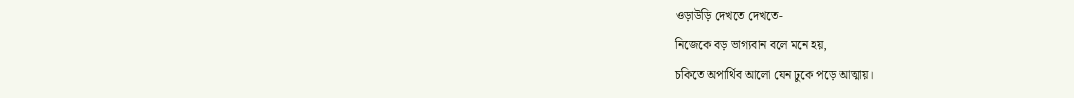ওড়াউড়ি দেখতে দেখতে-
নিজেকে বড় ভাগ্যবান বলে মনে হয়,
চকিতে অপার্থিব আলো যেন ঢুকে পড়ে আত্মায়।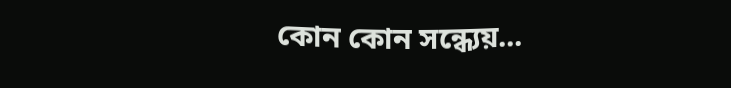কোন কোন সন্ধ‍্যেয়...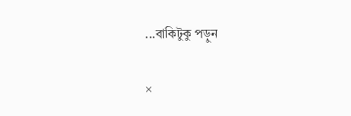...বাকিটুকু পড়ুন

×